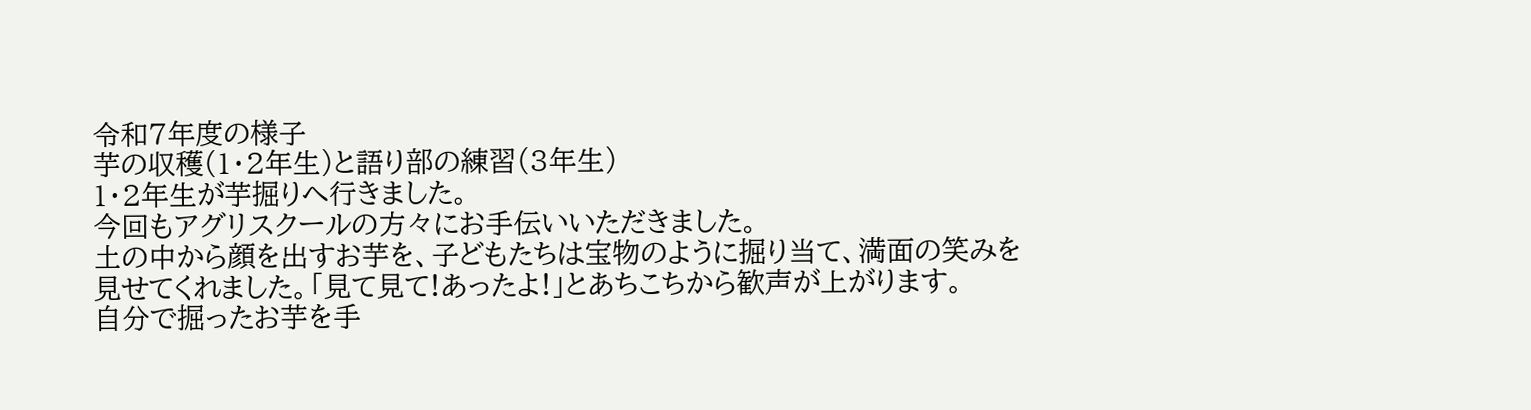令和7年度の様子
芋の収穫(1・2年生)と語り部の練習(3年生)
1・2年生が芋掘りへ行きました。
今回もアグリスクールの方々にお手伝いいただきました。
土の中から顔を出すお芋を、子どもたちは宝物のように掘り当て、満面の笑みを見せてくれました。「見て見て!あったよ!」とあちこちから歓声が上がります。
自分で掘ったお芋を手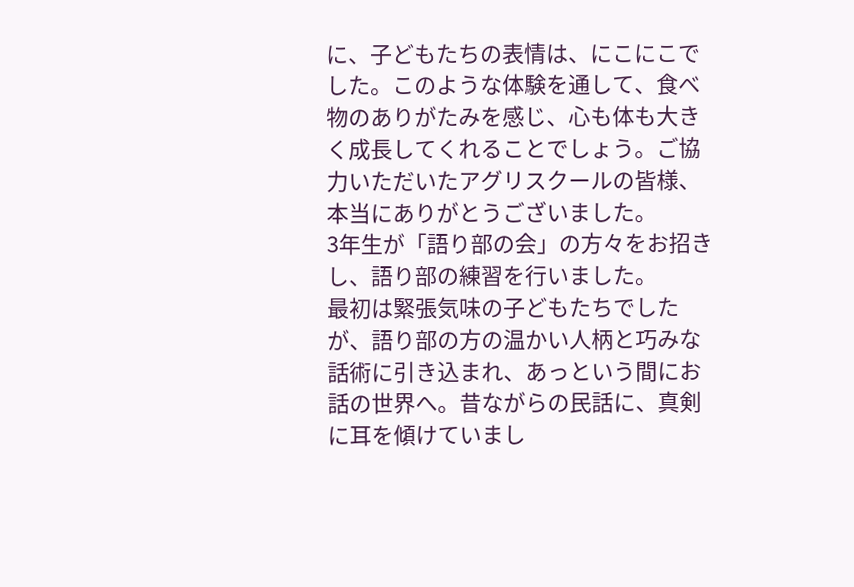に、子どもたちの表情は、にこにこでした。このような体験を通して、食べ物のありがたみを感じ、心も体も大きく成長してくれることでしょう。ご協力いただいたアグリスクールの皆様、本当にありがとうございました。
3年生が「語り部の会」の方々をお招きし、語り部の練習を行いました。
最初は緊張気味の子どもたちでしたが、語り部の方の温かい人柄と巧みな話術に引き込まれ、あっという間にお話の世界へ。昔ながらの民話に、真剣に耳を傾けていまし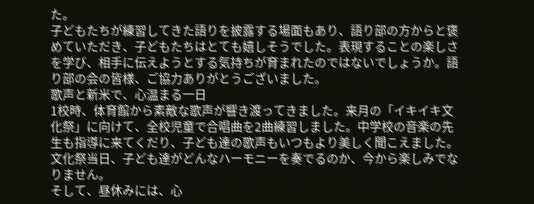た。
子どもたちが練習してきた語りを披露する場面もあり、語り部の方からと褒めていただき、子どもたちはとても嬉しそうでした。表現することの楽しさを学び、相手に伝えようとする気持ちが育まれたのではないでしょうか。語り部の会の皆様、ご協力ありがとうございました。
歌声と新米で、心温まる一日
1校時、体育館から素敵な歌声が響き渡ってきました。来月の「イキイキ文化祭」に向けて、全校児童で合唱曲を2曲練習しました。中学校の音楽の先生も指導に来てくだり、子ども達の歌声もいつもより美しく聞こえました。文化祭当日、子ども達がどんなハーモニーを奏でるのか、今から楽しみでなりません。
そして、昼休みには、心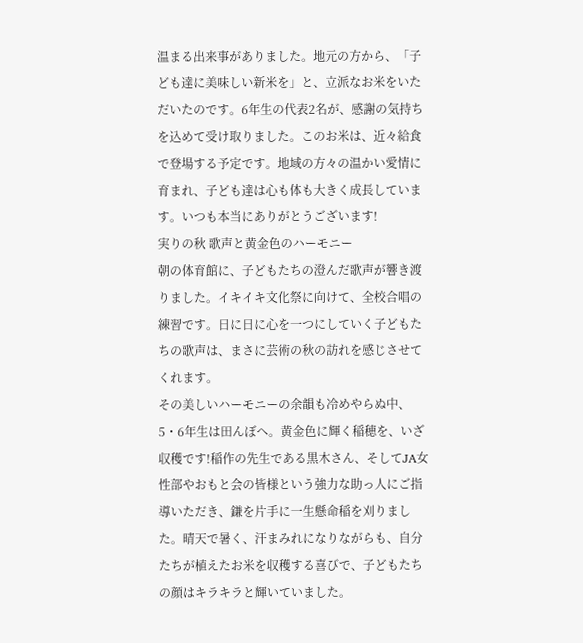温まる出来事がありました。地元の方から、「子ども達に美味しい新米を」と、立派なお米をいただいたのです。6年生の代表2名が、感謝の気持ちを込めて受け取りました。このお米は、近々給食で登場する予定です。地域の方々の温かい愛情に育まれ、子ども達は心も体も大きく成長しています。いつも本当にありがとうございます!
実りの秋 歌声と黄金色のハーモニー
朝の体育館に、子どもたちの澄んだ歌声が響き渡りました。イキイキ文化祭に向けて、全校合唱の練習です。日に日に心を一つにしていく子どもたちの歌声は、まさに芸術の秋の訪れを感じさせてくれます。
その美しいハーモニーの余韻も冷めやらぬ中、5・6年生は田んぼへ。黄金色に輝く稲穂を、いざ収穫です!稲作の先生である黒木さん、そしてJA女性部やおもと会の皆様という強力な助っ人にご指導いただき、鎌を片手に一生懸命稲を刈りました。晴天で暑く、汗まみれになりながらも、自分たちが植えたお米を収穫する喜びで、子どもたちの顔はキラキラと輝いていました。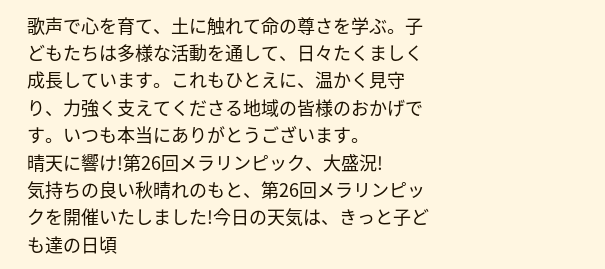歌声で心を育て、土に触れて命の尊さを学ぶ。子どもたちは多様な活動を通して、日々たくましく成長しています。これもひとえに、温かく見守り、力強く支えてくださる地域の皆様のおかげです。いつも本当にありがとうございます。
晴天に響け!第26回メラリンピック、大盛況!
気持ちの良い秋晴れのもと、第26回メラリンピックを開催いたしました!今日の天気は、きっと子ども達の日頃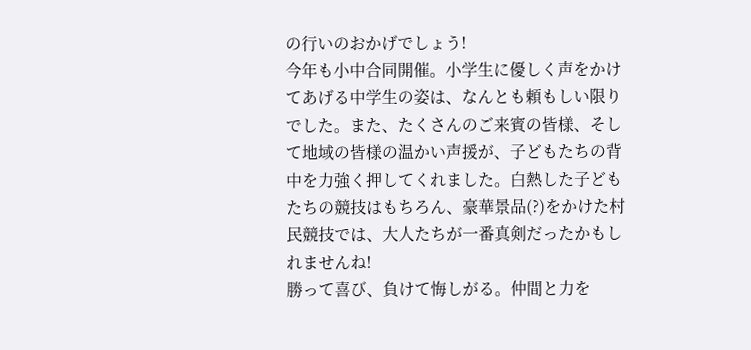の行いのおかげでしょう!
今年も小中合同開催。小学生に優しく声をかけてあげる中学生の姿は、なんとも頼もしい限りでした。また、たくさんのご来賓の皆様、そして地域の皆様の温かい声援が、子どもたちの背中を力強く押してくれました。白熱した子どもたちの競技はもちろん、豪華景品(?)をかけた村民競技では、大人たちが一番真剣だったかもしれませんね!
勝って喜び、負けて悔しがる。仲間と力を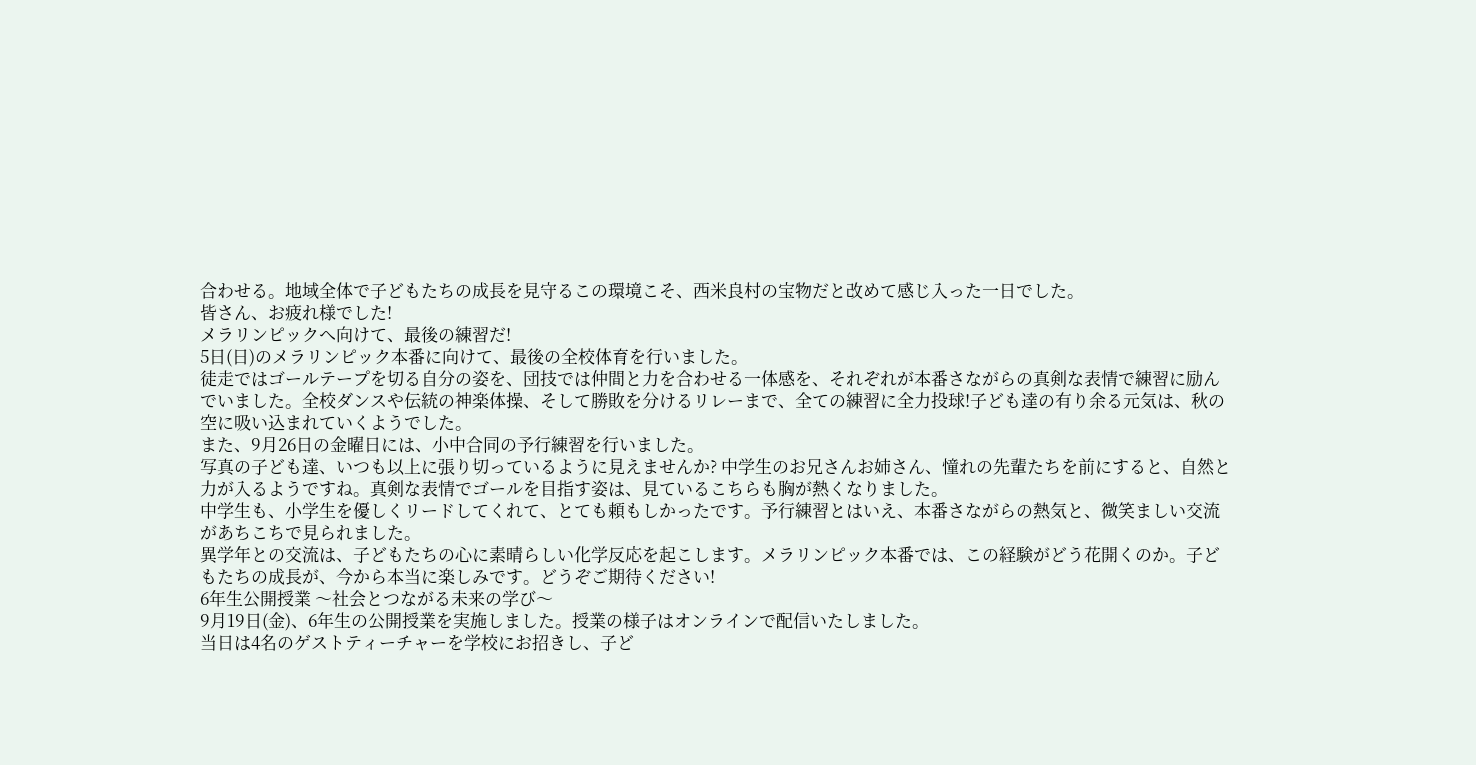合わせる。地域全体で子どもたちの成長を見守るこの環境こそ、西米良村の宝物だと改めて感じ入った一日でした。
皆さん、お疲れ様でした!
メラリンピックへ向けて、最後の練習だ!
5日(日)のメラリンピック本番に向けて、最後の全校体育を行いました。
徒走ではゴールテープを切る自分の姿を、団技では仲間と力を合わせる一体感を、それぞれが本番さながらの真剣な表情で練習に励んでいました。全校ダンスや伝統の神楽体操、そして勝敗を分けるリレーまで、全ての練習に全力投球!子ども達の有り余る元気は、秋の空に吸い込まれていくようでした。
また、9月26日の金曜日には、小中合同の予行練習を行いました。
写真の子ども達、いつも以上に張り切っているように見えませんか? 中学生のお兄さんお姉さん、憧れの先輩たちを前にすると、自然と力が入るようですね。真剣な表情でゴールを目指す姿は、見ているこちらも胸が熱くなりました。
中学生も、小学生を優しくリードしてくれて、とても頼もしかったです。予行練習とはいえ、本番さながらの熱気と、微笑ましい交流があちこちで見られました。
異学年との交流は、子どもたちの心に素晴らしい化学反応を起こします。メラリンピック本番では、この経験がどう花開くのか。子どもたちの成長が、今から本当に楽しみです。どうぞご期待ください!
6年生公開授業 〜社会とつながる未来の学び〜
9月19日(金)、6年生の公開授業を実施しました。授業の様子はオンラインで配信いたしました。
当日は4名のゲストティーチャーを学校にお招きし、子ど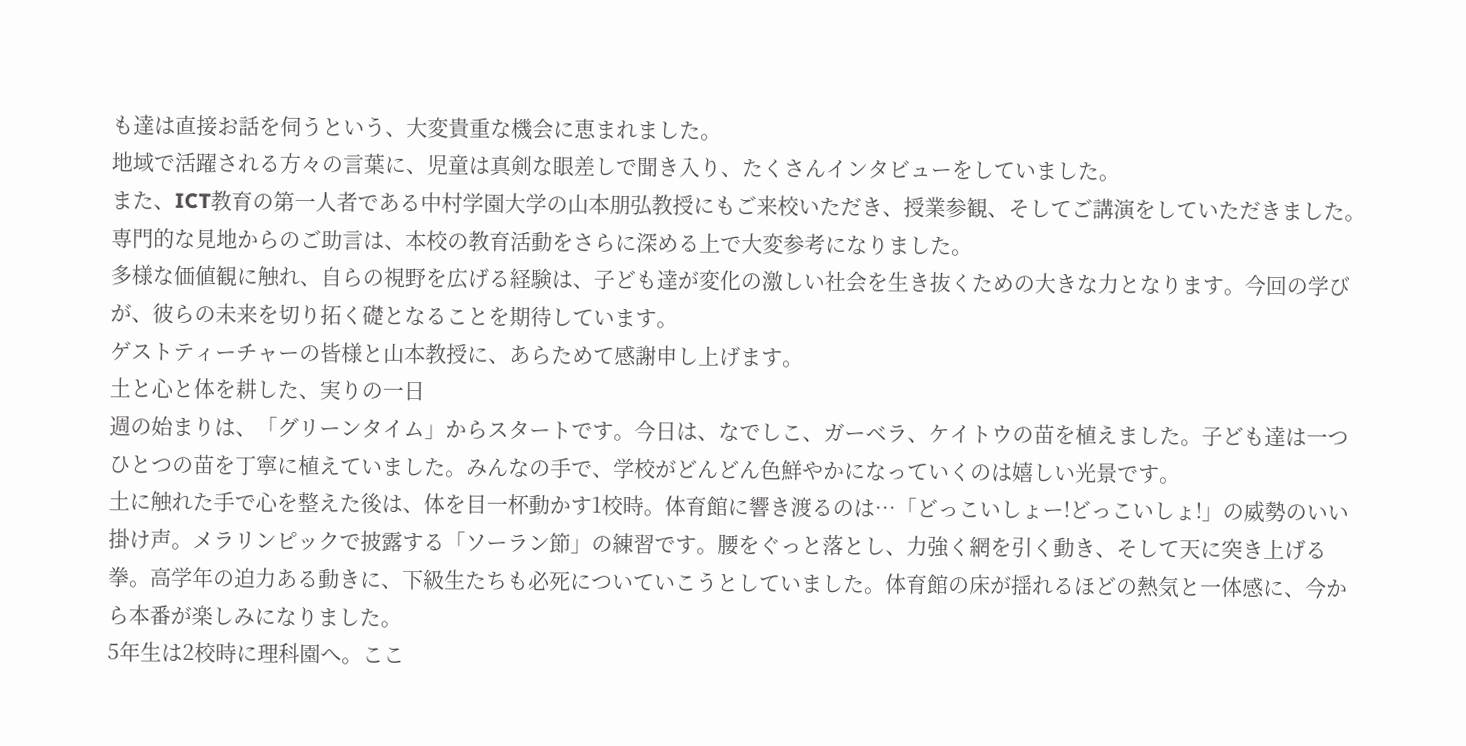も達は直接お話を伺うという、大変貴重な機会に恵まれました。
地域で活躍される方々の言葉に、児童は真剣な眼差しで聞き入り、たくさんインタビューをしていました。
また、ICT教育の第一人者である中村学園大学の山本朋弘教授にもご来校いただき、授業参観、そしてご講演をしていただきました。専門的な見地からのご助言は、本校の教育活動をさらに深める上で大変参考になりました。
多様な価値観に触れ、自らの視野を広げる経験は、子ども達が変化の激しい社会を生き抜くための大きな力となります。今回の学びが、彼らの未来を切り拓く礎となることを期待しています。
ゲストティーチャーの皆様と山本教授に、あらためて感謝申し上げます。
土と心と体を耕した、実りの一日
週の始まりは、「グリーンタイム」からスタートです。今日は、なでしこ、ガーベラ、ケイトウの苗を植えました。子ども達は一つひとつの苗を丁寧に植えていました。みんなの手で、学校がどんどん色鮮やかになっていくのは嬉しい光景です。
土に触れた手で心を整えた後は、体を目一杯動かす1校時。体育館に響き渡るのは…「どっこいしょー!どっこいしょ!」の威勢のいい掛け声。メラリンピックで披露する「ソーラン節」の練習です。腰をぐっと落とし、力強く網を引く動き、そして天に突き上げる拳。高学年の迫力ある動きに、下級生たちも必死についていこうとしていました。体育館の床が揺れるほどの熱気と一体感に、今から本番が楽しみになりました。
5年生は2校時に理科園へ。ここ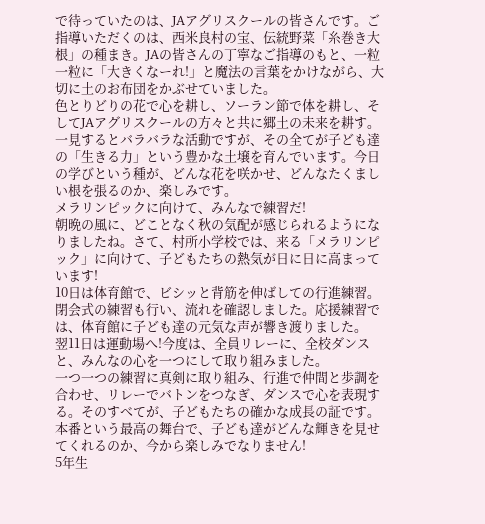で待っていたのは、JAアグリスクールの皆さんです。ご指導いただくのは、西米良村の宝、伝統野菜「糸巻き大根」の種まき。JAの皆さんの丁寧なご指導のもと、一粒一粒に「大きくなーれ!」と魔法の言葉をかけながら、大切に土のお布団をかぶせていました。
色とりどりの花で心を耕し、ソーラン節で体を耕し、そしてJAアグリスクールの方々と共に郷土の未来を耕す。一見するとバラバラな活動ですが、その全てが子ども達の「生きる力」という豊かな土壌を育んでいます。今日の学びという種が、どんな花を咲かせ、どんなたくましい根を張るのか、楽しみです。
メラリンピックに向けて、みんなで練習だ!
朝晩の風に、どことなく秋の気配が感じられるようになりましたね。さて、村所小学校では、来る「メラリンピック」に向けて、子どもたちの熱気が日に日に高まっています!
10日は体育館で、ビシッと背筋を伸ばしての行進練習。閉会式の練習も行い、流れを確認しました。応援練習では、体育館に子ども達の元気な声が響き渡りました。
翌11日は運動場へ!今度は、全員リレーに、全校ダンスと、みんなの心を一つにして取り組みました。
一つ一つの練習に真剣に取り組み、行進で仲間と歩調を合わせ、リレーでバトンをつなぎ、ダンスで心を表現する。そのすべてが、子どもたちの確かな成長の証です。本番という最高の舞台で、子ども達がどんな輝きを見せてくれるのか、今から楽しみでなりません!
5年生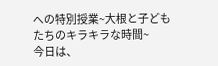への特別授業~大根と子どもたちのキラキラな時間~
今日は、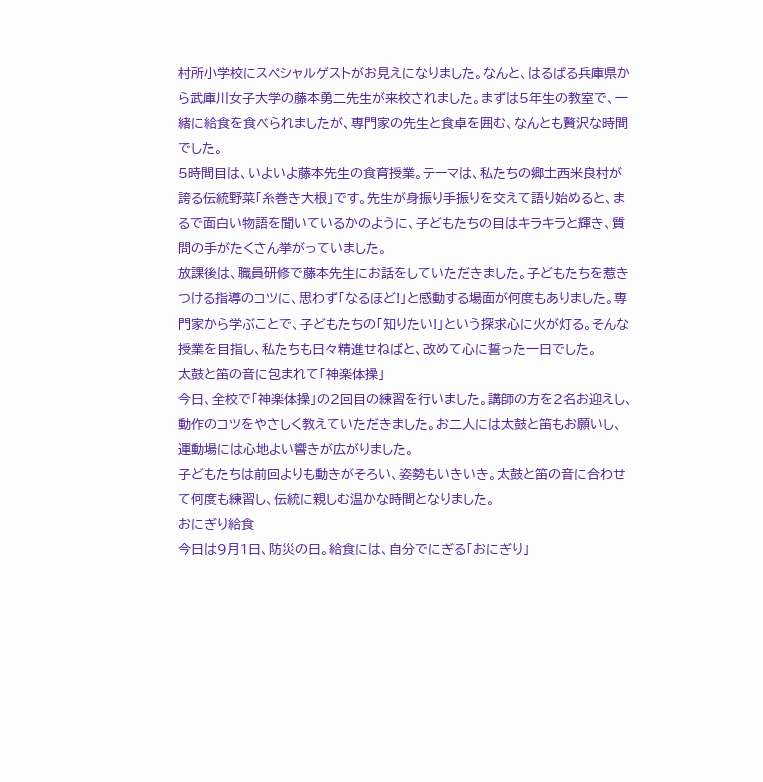村所小学校にスペシャルゲストがお見えになりました。なんと、はるばる兵庫県から武庫川女子大学の藤本勇二先生が来校されました。まずは5年生の教室で、一緒に給食を食べられましたが、専門家の先生と食卓を囲む、なんとも贅沢な時間でした。
5時間目は、いよいよ藤本先生の食育授業。テーマは、私たちの郷土西米良村が誇る伝統野菜「糸巻き大根」です。先生が身振り手振りを交えて語り始めると、まるで面白い物語を聞いているかのように、子どもたちの目はキラキラと輝き、質問の手がたくさん挙がっていました。
放課後は、職員研修で藤本先生にお話をしていただきました。子どもたちを惹きつける指導のコツに、思わず「なるほど!」と感動する場面が何度もありました。専門家から学ぶことで、子どもたちの「知りたい!」という探求心に火が灯る。そんな授業を目指し、私たちも日々精進せねばと、改めて心に誓った一日でした。
太鼓と笛の音に包まれて「神楽体操」
今日、全校で「神楽体操」の2回目の練習を行いました。講師の方を2名お迎えし、動作のコツをやさしく教えていただきました。お二人には太鼓と笛もお願いし、運動場には心地よい響きが広がりました。
子どもたちは前回よりも動きがそろい、姿勢もいきいき。太鼓と笛の音に合わせて何度も練習し、伝統に親しむ温かな時間となりました。
おにぎり給食
今日は9月1日、防災の日。給食には、自分でにぎる「おにぎり」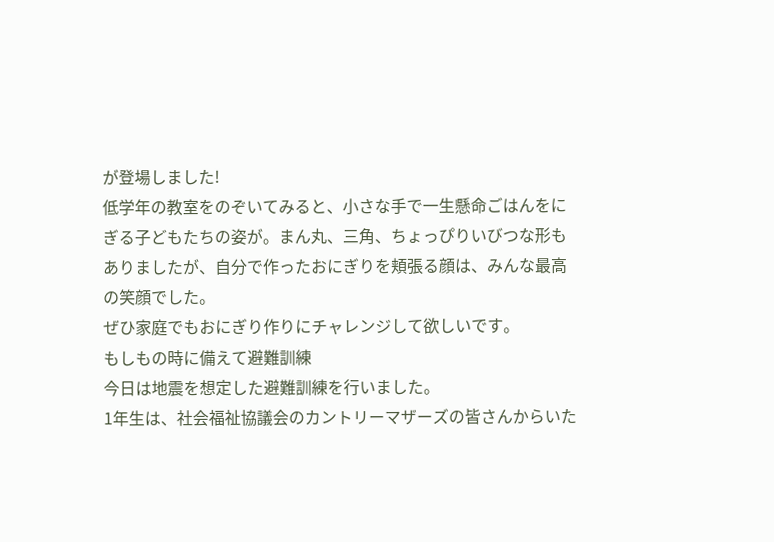が登場しました!
低学年の教室をのぞいてみると、小さな手で一生懸命ごはんをにぎる子どもたちの姿が。まん丸、三角、ちょっぴりいびつな形もありましたが、自分で作ったおにぎりを頬張る顔は、みんな最高の笑顔でした。
ぜひ家庭でもおにぎり作りにチャレンジして欲しいです。
もしもの時に備えて避難訓練
今日は地震を想定した避難訓練を行いました。
1年生は、社会福祉協議会のカントリーマザーズの皆さんからいた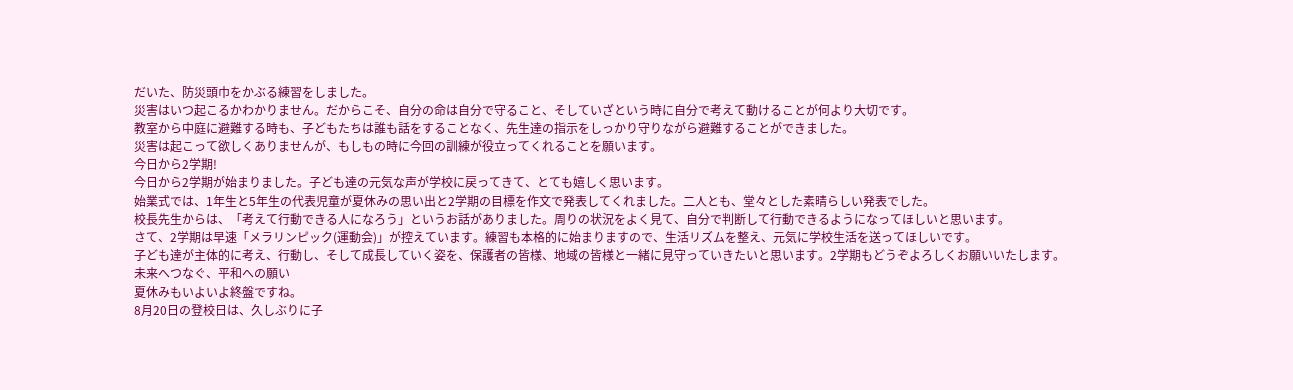だいた、防災頭巾をかぶる練習をしました。
災害はいつ起こるかわかりません。だからこそ、自分の命は自分で守ること、そしていざという時に自分で考えて動けることが何より大切です。
教室から中庭に避難する時も、子どもたちは誰も話をすることなく、先生達の指示をしっかり守りながら避難することができました。
災害は起こって欲しくありませんが、もしもの時に今回の訓練が役立ってくれることを願います。
今日から2学期!
今日から2学期が始まりました。子ども達の元気な声が学校に戻ってきて、とても嬉しく思います。
始業式では、1年生と5年生の代表児童が夏休みの思い出と2学期の目標を作文で発表してくれました。二人とも、堂々とした素晴らしい発表でした。
校長先生からは、「考えて行動できる人になろう」というお話がありました。周りの状況をよく見て、自分で判断して行動できるようになってほしいと思います。
さて、2学期は早速「メラリンピック(運動会)」が控えています。練習も本格的に始まりますので、生活リズムを整え、元気に学校生活を送ってほしいです。
子ども達が主体的に考え、行動し、そして成長していく姿を、保護者の皆様、地域の皆様と一緒に見守っていきたいと思います。2学期もどうぞよろしくお願いいたします。
未来へつなぐ、平和への願い
夏休みもいよいよ終盤ですね。
8月20日の登校日は、久しぶりに子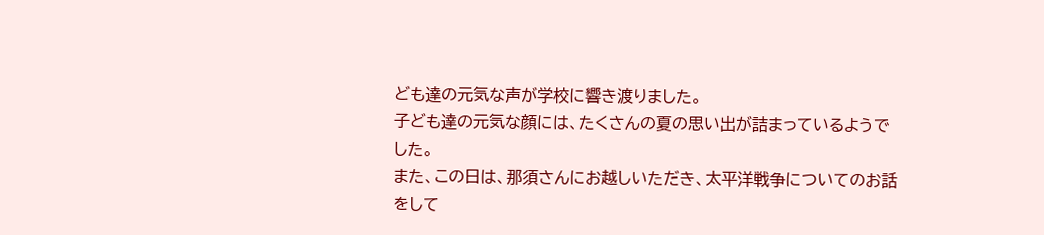ども達の元気な声が学校に響き渡りました。
子ども達の元気な顔には、たくさんの夏の思い出が詰まっているようでした。
また、この日は、那須さんにお越しいただき、太平洋戦争についてのお話をして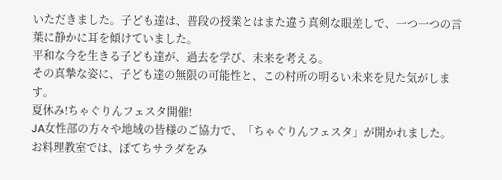いただきました。子ども達は、普段の授業とはまた違う真剣な眼差しで、一つ一つの言葉に静かに耳を傾けていました。
平和な今を生きる子ども達が、過去を学び、未来を考える。
その真摯な姿に、子ども達の無限の可能性と、この村所の明るい未来を見た気がします。
夏休み!ちゃぐりんフェスタ開催!
JA女性部の方々や地域の皆様のご協力で、「ちゃぐりんフェスタ」が開かれました。
お料理教室では、ぽてちサラダをみ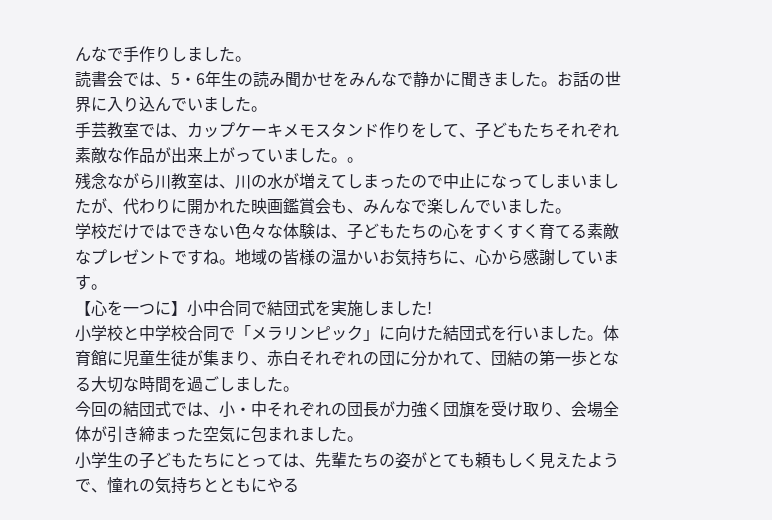んなで手作りしました。
読書会では、5・6年生の読み聞かせをみんなで静かに聞きました。お話の世界に入り込んでいました。
手芸教室では、カップケーキメモスタンド作りをして、子どもたちそれぞれ素敵な作品が出来上がっていました。。
残念ながら川教室は、川の水が増えてしまったので中止になってしまいましたが、代わりに開かれた映画鑑賞会も、みんなで楽しんでいました。
学校だけではできない色々な体験は、子どもたちの心をすくすく育てる素敵なプレゼントですね。地域の皆様の温かいお気持ちに、心から感謝しています。
【心を一つに】小中合同で結団式を実施しました!
小学校と中学校合同で「メラリンピック」に向けた結団式を行いました。体育館に児童生徒が集まり、赤白それぞれの団に分かれて、団結の第一歩となる大切な時間を過ごしました。
今回の結団式では、小・中それぞれの団長が力強く団旗を受け取り、会場全体が引き締まった空気に包まれました。
小学生の子どもたちにとっては、先輩たちの姿がとても頼もしく見えたようで、憧れの気持ちとともにやる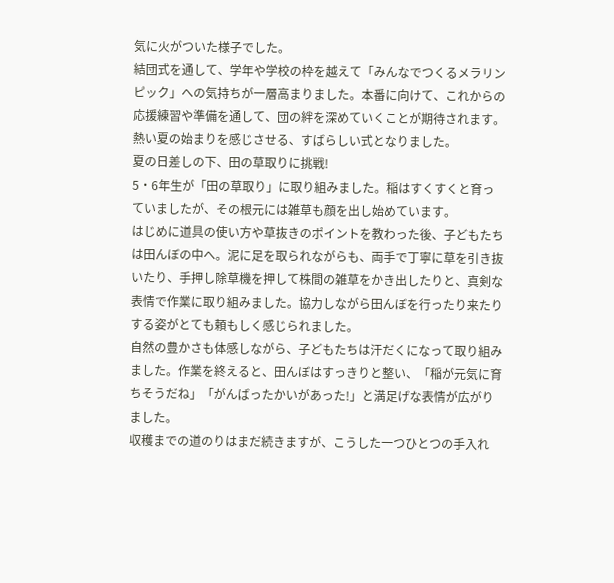気に火がついた様子でした。
結団式を通して、学年や学校の枠を越えて「みんなでつくるメラリンピック」への気持ちが一層高まりました。本番に向けて、これからの応援練習や準備を通して、団の絆を深めていくことが期待されます。熱い夏の始まりを感じさせる、すばらしい式となりました。
夏の日差しの下、田の草取りに挑戦!
5・6年生が「田の草取り」に取り組みました。稲はすくすくと育っていましたが、その根元には雑草も顔を出し始めています。
はじめに道具の使い方や草抜きのポイントを教わった後、子どもたちは田んぼの中へ。泥に足を取られながらも、両手で丁寧に草を引き抜いたり、手押し除草機を押して株間の雑草をかき出したりと、真剣な表情で作業に取り組みました。協力しながら田んぼを行ったり来たりする姿がとても頼もしく感じられました。
自然の豊かさも体感しながら、子どもたちは汗だくになって取り組みました。作業を終えると、田んぼはすっきりと整い、「稲が元気に育ちそうだね」「がんばったかいがあった!」と満足げな表情が広がりました。
収穫までの道のりはまだ続きますが、こうした一つひとつの手入れ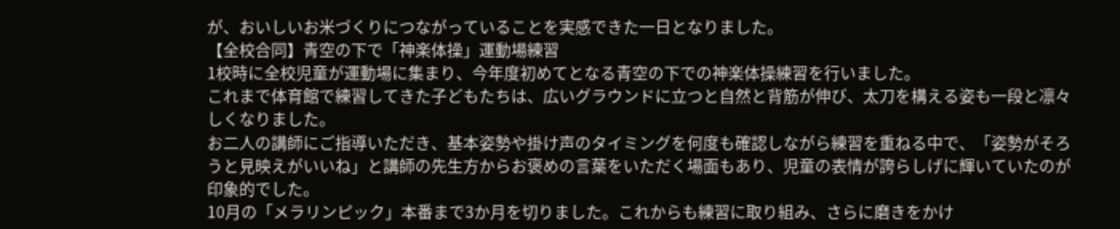が、おいしいお米づくりにつながっていることを実感できた一日となりました。
【全校合同】青空の下で「神楽体操」運動場練習
1校時に全校児童が運動場に集まり、今年度初めてとなる青空の下での神楽体操練習を行いました。
これまで体育館で練習してきた子どもたちは、広いグラウンドに立つと自然と背筋が伸び、太刀を構える姿も一段と凛々しくなりました。
お二人の講師にご指導いただき、基本姿勢や掛け声のタイミングを何度も確認しながら練習を重ねる中で、「姿勢がそろうと見映えがいいね」と講師の先生方からお褒めの言葉をいただく場面もあり、児童の表情が誇らしげに輝いていたのが印象的でした。
10月の「メラリンピック」本番まで3か月を切りました。これからも練習に取り組み、さらに磨きをかけ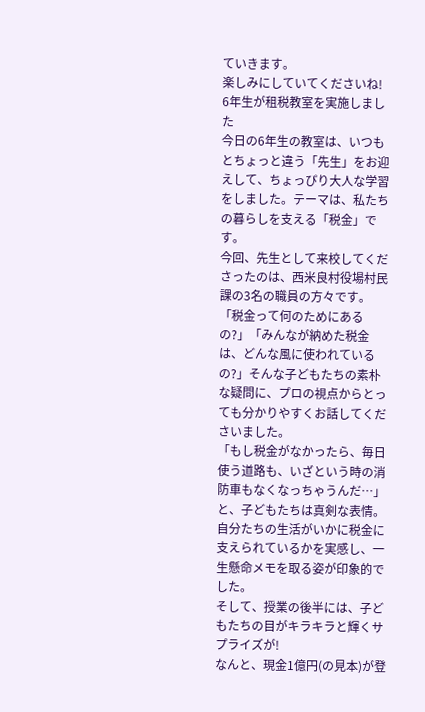ていきます。
楽しみにしていてくださいね!
6年生が租税教室を実施しました
今日の6年生の教室は、いつもとちょっと違う「先生」をお迎えして、ちょっぴり大人な学習をしました。テーマは、私たちの暮らしを支える「税金」です。
今回、先生として来校してくださったのは、西米良村役場村民課の3名の職員の方々です。「税金って何のためにあるの?」「みんなが納めた税金は、どんな風に使われているの?」そんな子どもたちの素朴な疑問に、プロの視点からとっても分かりやすくお話してくださいました。
「もし税金がなかったら、毎日使う道路も、いざという時の消防車もなくなっちゃうんだ…」と、子どもたちは真剣な表情。自分たちの生活がいかに税金に支えられているかを実感し、一生懸命メモを取る姿が印象的でした。
そして、授業の後半には、子どもたちの目がキラキラと輝くサプライズが!
なんと、現金1億円(の見本)が登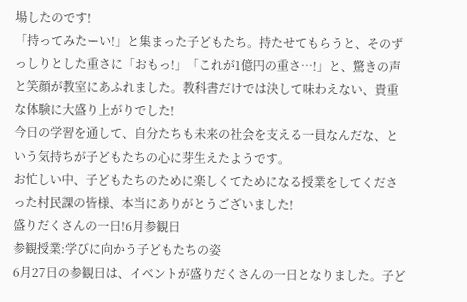場したのです!
「持ってみたーい!」と集まった子どもたち。持たせてもらうと、そのずっしりとした重さに「おもっ!」「これが1億円の重さ…!」と、驚きの声と笑顔が教室にあふれました。教科書だけでは決して味わえない、貴重な体験に大盛り上がりでした!
今日の学習を通して、自分たちも未来の社会を支える一員なんだな、という気持ちが子どもたちの心に芽生えたようです。
お忙しい中、子どもたちのために楽しくてためになる授業をしてくださった村民課の皆様、本当にありがとうございました!
盛りだくさんの一日!6月参観日
参観授業:学びに向かう子どもたちの姿
6月27日の参観日は、イベントが盛りだくさんの一日となりました。子ど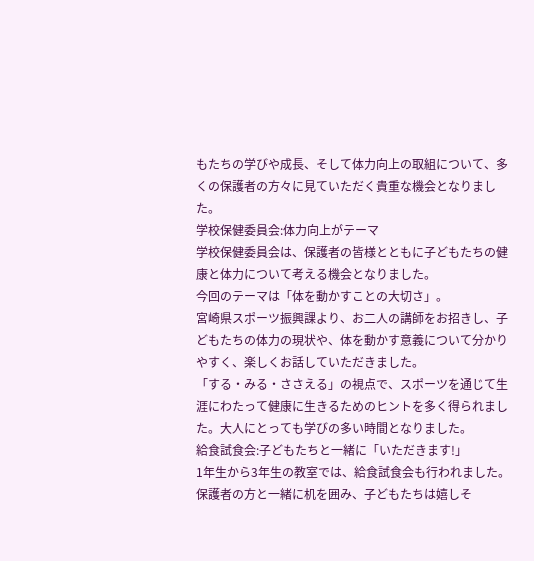もたちの学びや成長、そして体力向上の取組について、多くの保護者の方々に見ていただく貴重な機会となりました。
学校保健委員会:体力向上がテーマ
学校保健委員会は、保護者の皆様とともに子どもたちの健康と体力について考える機会となりました。
今回のテーマは「体を動かすことの大切さ」。
宮崎県スポーツ振興課より、お二人の講師をお招きし、子どもたちの体力の現状や、体を動かす意義について分かりやすく、楽しくお話していただきました。
「する・みる・ささえる」の視点で、スポーツを通じて生涯にわたって健康に生きるためのヒントを多く得られました。大人にとっても学びの多い時間となりました。
給食試食会:子どもたちと一緒に「いただきます!」
1年生から3年生の教室では、給食試食会も行われました。
保護者の方と一緒に机を囲み、子どもたちは嬉しそ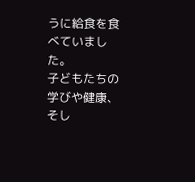うに給食を食べていました。
子どもたちの学びや健康、そし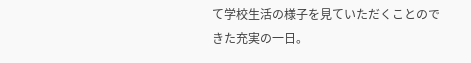て学校生活の様子を見ていただくことのできた充実の一日。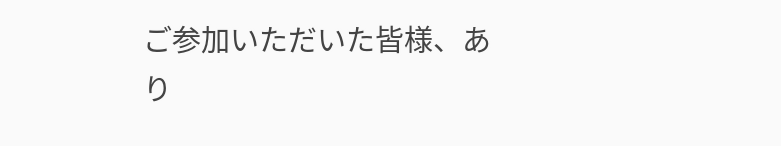ご参加いただいた皆様、あり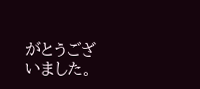がとうございました。